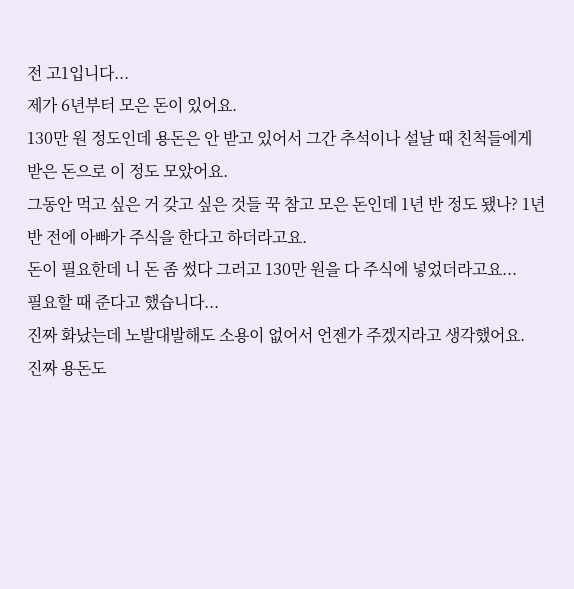전 고1입니다...
제가 6년부터 모은 돈이 있어요.
130만 원 정도인데 용돈은 안 받고 있어서 그간 추석이나 설날 때 친척들에게 받은 돈으로 이 정도 모았어요.
그동안 먹고 싶은 거 갖고 싶은 것들 꾹 참고 모은 돈인데 1년 반 정도 됐나? 1년 반 전에 아빠가 주식을 한다고 하더라고요.
돈이 필요한데 니 돈 좀 썼다 그러고 130만 원을 다 주식에 넣었더라고요...
필요할 때 준다고 했습니다...
진짜 화났는데 노발대발해도 소용이 없어서 언젠가 주겠지라고 생각했어요.
진짜 용돈도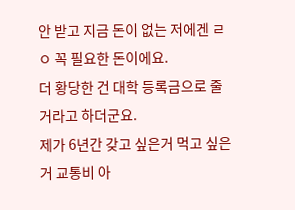안 받고 지금 돈이 없는 저에겐 ㄹㅇ 꼭 필요한 돈이에요.
더 황당한 건 대학 등록금으로 줄 거라고 하더군요.
제가 6년간 갖고 싶은거 먹고 싶은거 교통비 아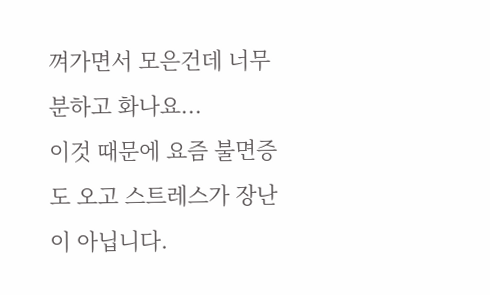껴가면서 모은건데 너무 분하고 화나요...
이것 때문에 요즘 불면증도 오고 스트레스가 장난이 아닙니다.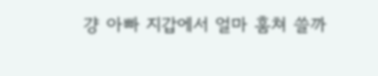걍 아빠 지갑에서 얼마 훔쳐 쓸까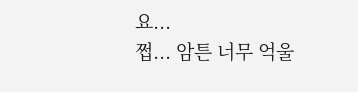요...
쩝... 암튼 너무 억울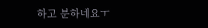하고 분하네요ㅜ